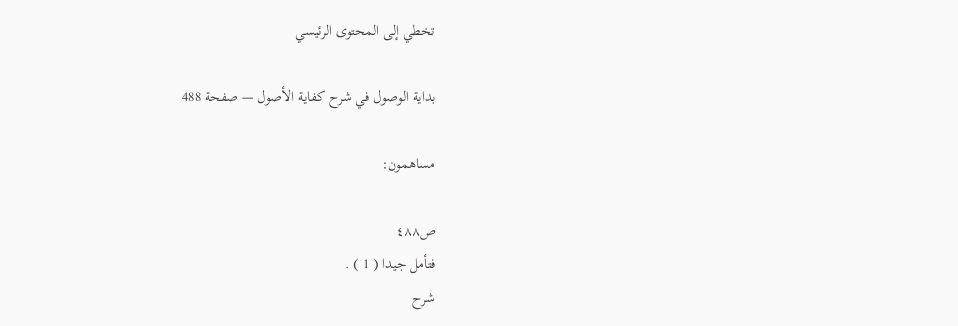تخطي إلى المحتوى الرئيسي

بداية الوصول في شرح كفاية الأصول — صفحة 488

مساهمون:

ص٤٨٨
فتأمل جيدا ( 1 ) .
شرح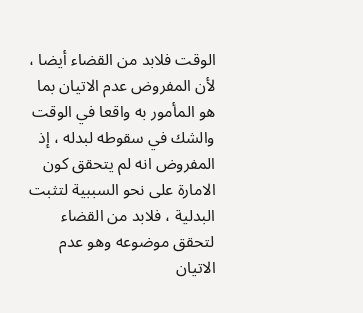الوقت فلابد من القضاء أيضا ، لأن المفروض عدم الاتيان بما هو المأمور به واقعا في الوقت والشك في سقوطه لبدله ، إذ المفروض انه لم يتحقق كون الامارة على نحو السببية لتثبت البدلية ، فلابد من القضاء لتحقق موضوعه وهو عدم الاتيان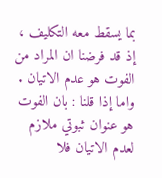بما يسقط معه التكليف ، إذ قد فرضنا ان المراد من الفوت هو عدم الاتيان . واما إذا قلنا : بان الفوت هو عنوان ثبوتي ملازم لعدم الاتيان فلا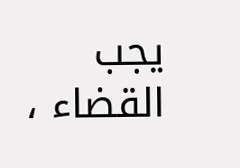يجب القضاء ،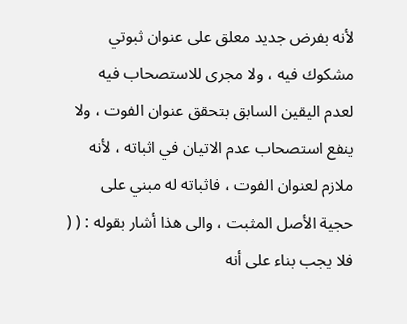لأنه بفرض جديد معلق على عنوان ثبوتي مشكوك فيه ، ولا مجرى للاستصحاب فيه لعدم اليقين السابق بتحقق عنوان الفوت ، ولا ينفع استصحاب عدم الاتيان في اثباته ، لأنه ملازم لعنوان الفوت ، فاثباته له مبني على حجية الأصل المثبت ، والى هذا أشار بقوله : ( ( فلا يجب بناء على أنه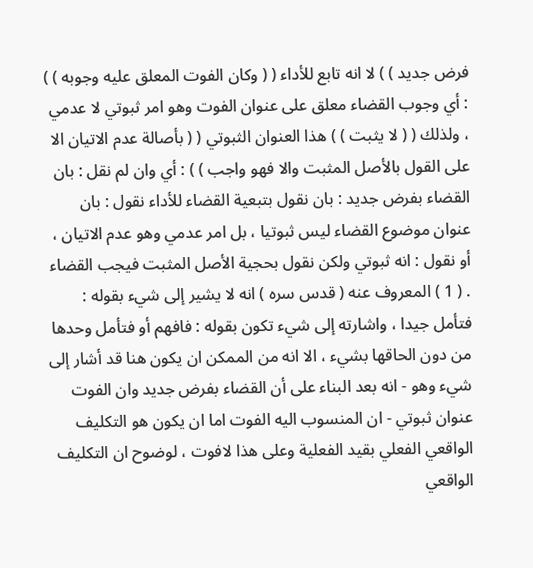فرض جديد ) ) لا انه تابع للأداء ( ( وكان الفوت المعلق عليه وجوبه ) ) : أي وجوب القضاء معلق على عنوان الفوت وهو امر ثبوتي لا عدمي ، ولذلك ( ( لا يثبت ) ) هذا العنوان الثبوتي ( ( بأصالة عدم الاتيان الا على القول بالأصل المثبت والا فهو واجب ) ) : أي وان لم نقل : بان القضاء بفرض جديد : بان نقول بتبعية القضاء للأداء نقول : بان عنوان موضوع القضاء ليس ثبوتيا ، بل امر عدمي وهو عدم الاتيان ، أو نقول : انه ثبوتي ولكن نقول بحجية الأصل المثبت فيجب القضاء . ( 1 ) المعروف عنه ( قدس سره ) انه لا يشير إلى شيء بقوله : فتأمل جيدا ، واشارته إلى شيء تكون بقوله : فافهم أو فتأمل وحدها من دون الحاقها بشيء ، الا انه من الممكن ان يكون هنا قد أشار إلى شيء وهو - انه بعد البناء على أن القضاء بفرض جديد وان الفوت عنوان ثبوتي - ان المنسوب اليه الفوت اما ان يكون هو التكليف الواقعي الفعلي بقيد الفعلية وعلى هذا لافوت ، لوضوح ان التكليف الواقعي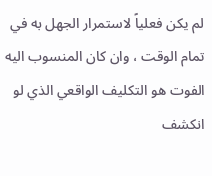لم يكن فعلياً لاستمرار الجهل به في تمام الوقت ، وان كان المنسوب اليه الفوت هو التكليف الواقعي الذي لو انكشف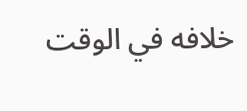خلافه في الوقت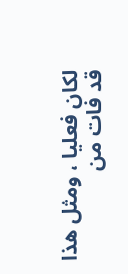لكان فعليا ، ومثل هذا قد فات من